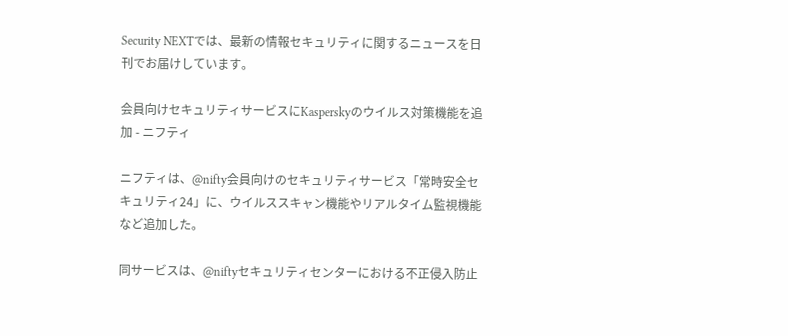Security NEXTでは、最新の情報セキュリティに関するニュースを日刊でお届けしています。

会員向けセキュリティサービスにKasperskyのウイルス対策機能を追加 - ニフティ

ニフティは、@nifty会員向けのセキュリティサービス「常時安全セキュリティ24」に、ウイルススキャン機能やリアルタイム監視機能など追加した。

同サービスは、@niftyセキュリティセンターにおける不正侵入防止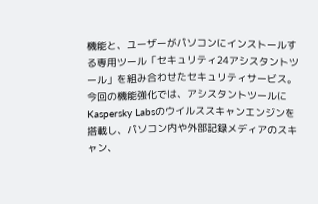機能と、ユーザーがパソコンにインストールする専用ツール「セキュリティ24アシスタントツール」を組み合わせたセキュリティサービス。今回の機能強化では、アシスタントツールにKaspersky Labsのウイルススキャンエンジンを搭載し、パソコン内や外部記録メディアのスキャン、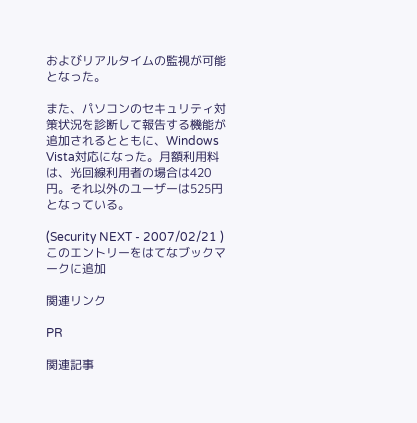およびリアルタイムの監視が可能となった。

また、パソコンのセキュリティ対策状況を診断して報告する機能が追加されるとともに、Windows Vista対応になった。月額利用料は、光回線利用者の場合は420円。それ以外のユーザーは525円となっている。

(Security NEXT - 2007/02/21 ) このエントリーをはてなブックマークに追加

関連リンク

PR

関連記事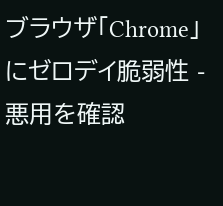ブラウザ「Chrome」にゼロデイ脆弱性 - 悪用を確認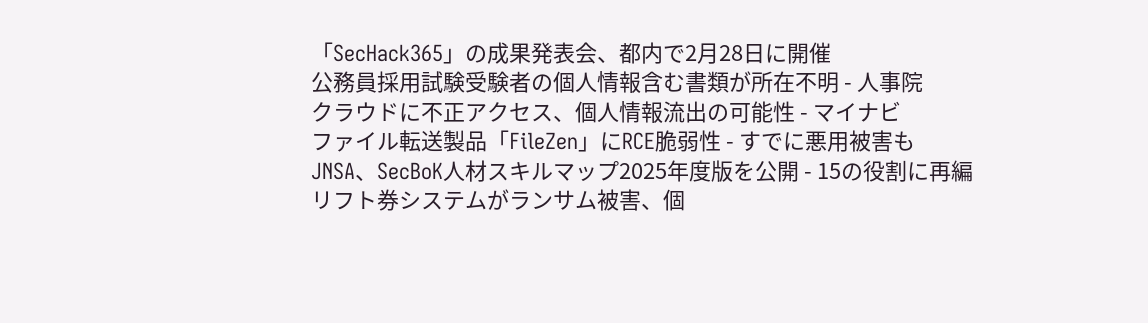「SecHack365」の成果発表会、都内で2月28日に開催
公務員採用試験受験者の個人情報含む書類が所在不明 - 人事院
クラウドに不正アクセス、個人情報流出の可能性 - マイナビ
ファイル転送製品「FileZen」にRCE脆弱性 - すでに悪用被害も
JNSA、SecBoK人材スキルマップ2025年度版を公開 - 15の役割に再編
リフト券システムがランサム被害、個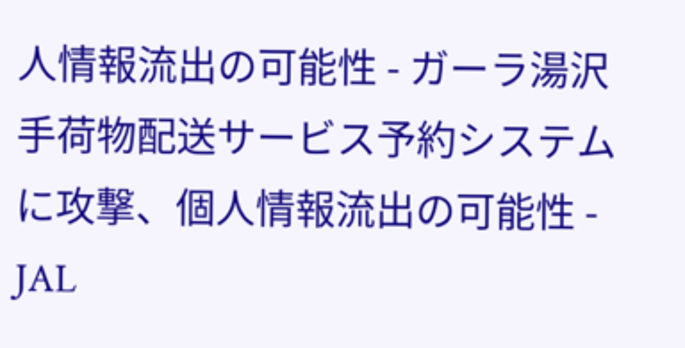人情報流出の可能性 - ガーラ湯沢
手荷物配送サービス予約システムに攻撃、個人情報流出の可能性 - JAL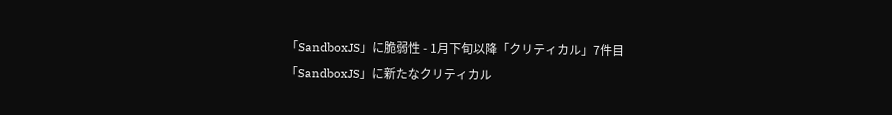「SandboxJS」に脆弱性 - 1月下旬以降「クリティカル」7件目
「SandboxJS」に新たなクリティカル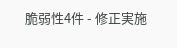脆弱性4件 - 修正実施